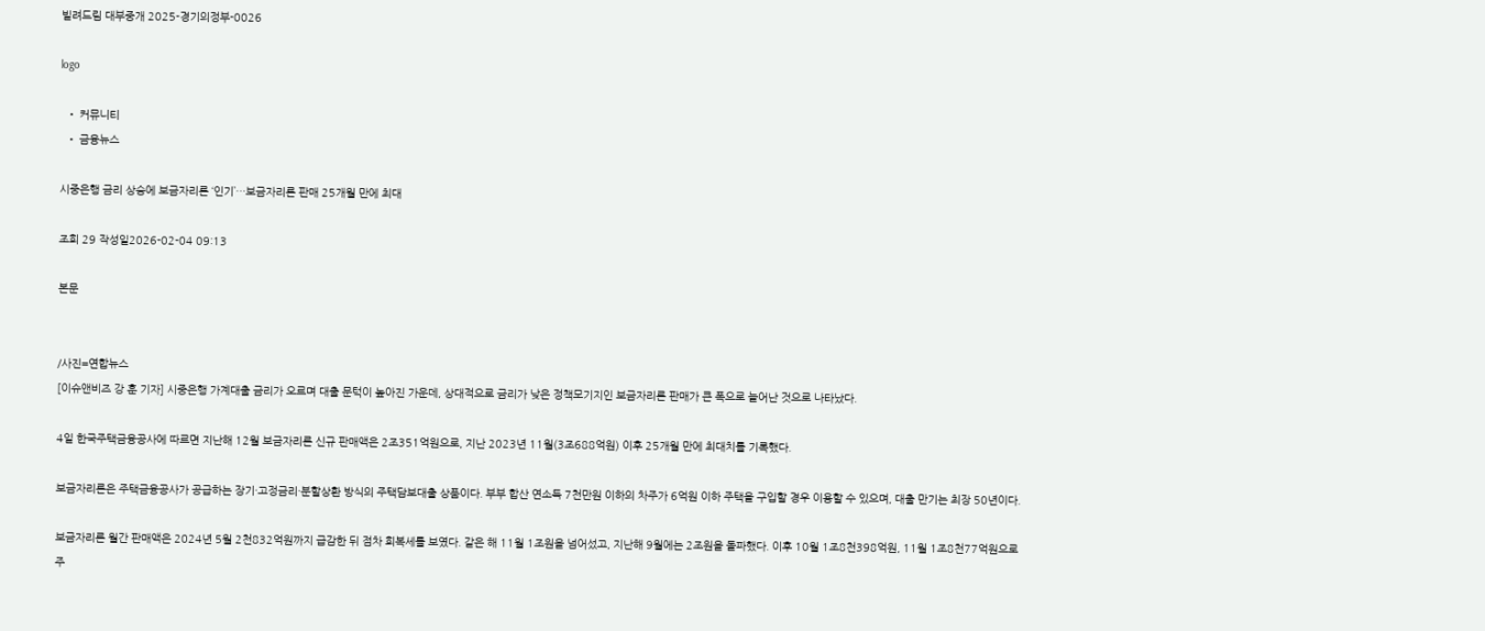빌려드림 대부중개 2025-경기의정부-0026

logo

  • 커뮤니티
  • 금융뉴스

시중은행 금리 상승에 보금자리론 ‘인기’…보금자리론 판매 25개월 만에 최대

조회 29 작성일2026-02-04 09:13

본문


/사진=연합뉴스
[이슈앤비즈 강 훈 기자] 시중은행 가계대출 금리가 오르며 대출 문턱이 높아진 가운데, 상대적으로 금리가 낮은 정책모기지인 보금자리론 판매가 큰 폭으로 늘어난 것으로 나타났다.

4일 한국주택금융공사에 따르면 지난해 12월 보금자리론 신규 판매액은 2조351억원으로, 지난 2023년 11월(3조688억원) 이후 25개월 만에 최대치를 기록했다.

보금자리론은 주택금융공사가 공급하는 장기·고정금리·분할상환 방식의 주택담보대출 상품이다. 부부 합산 연소득 7천만원 이하의 차주가 6억원 이하 주택을 구입할 경우 이용할 수 있으며, 대출 만기는 최장 50년이다.

보금자리론 월간 판매액은 2024년 5월 2천832억원까지 급감한 뒤 점차 회복세를 보였다. 같은 해 11월 1조원을 넘어섰고, 지난해 9월에는 2조원을 돌파했다. 이후 10월 1조8천398억원, 11월 1조8천77억원으로 주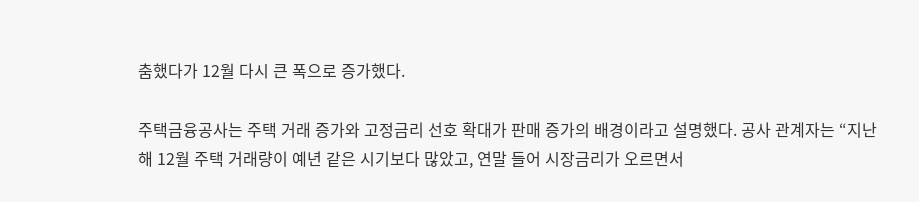춤했다가 12월 다시 큰 폭으로 증가했다.

주택금융공사는 주택 거래 증가와 고정금리 선호 확대가 판매 증가의 배경이라고 설명했다. 공사 관계자는 “지난해 12월 주택 거래량이 예년 같은 시기보다 많았고, 연말 들어 시장금리가 오르면서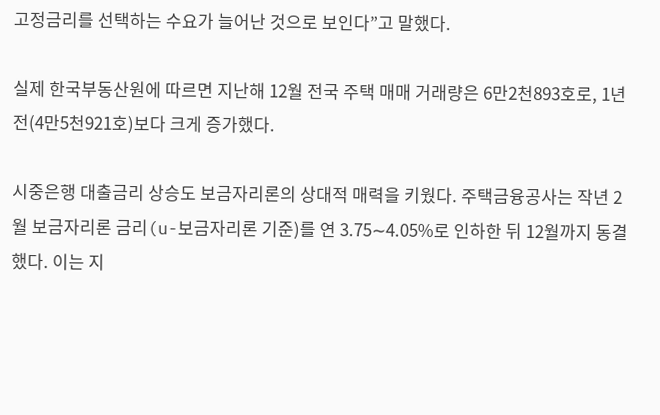고정금리를 선택하는 수요가 늘어난 것으로 보인다”고 말했다.

실제 한국부동산원에 따르면 지난해 12월 전국 주택 매매 거래량은 6만2천893호로, 1년 전(4만5천921호)보다 크게 증가했다.

시중은행 대출금리 상승도 보금자리론의 상대적 매력을 키웠다. 주택금융공사는 작년 2월 보금자리론 금리(u-보금자리론 기준)를 연 3.75∼4.05%로 인하한 뒤 12월까지 동결했다. 이는 지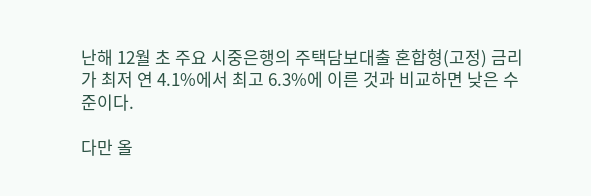난해 12월 초 주요 시중은행의 주택담보대출 혼합형(고정) 금리가 최저 연 4.1%에서 최고 6.3%에 이른 것과 비교하면 낮은 수준이다.

다만 올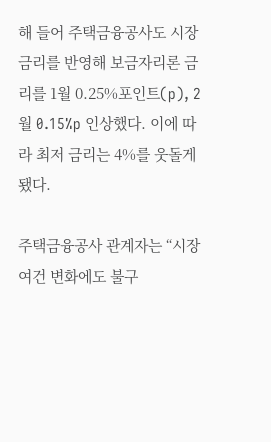해 들어 주택금융공사도 시장금리를 반영해 보금자리론 금리를 1월 0.25%포인트(p), 2월 0.15%p 인상했다. 이에 따라 최저 금리는 4%를 웃돌게 됐다.

주택금융공사 관계자는 “시장 여건 변화에도 불구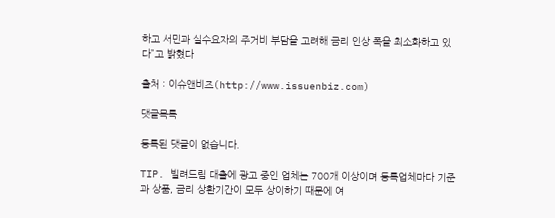하고 서민과 실수요자의 주거비 부담을 고려해 금리 인상 폭을 최소화하고 있다”고 밝혔다

출처 : 이슈앤비즈(http://www.issuenbiz.com)

댓글목록

등록된 댓글이 없습니다.

TIP. 빌려드림 대출에 광고 중인 업체는 700개 이상이며 등록업체마다 기준과 상품, 금리 상환기간이 모두 상이하기 때문에 여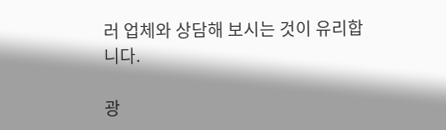러 업체와 상담해 보시는 것이 유리합니다.

광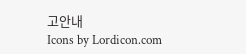고안내
Icons by Lordicon.com